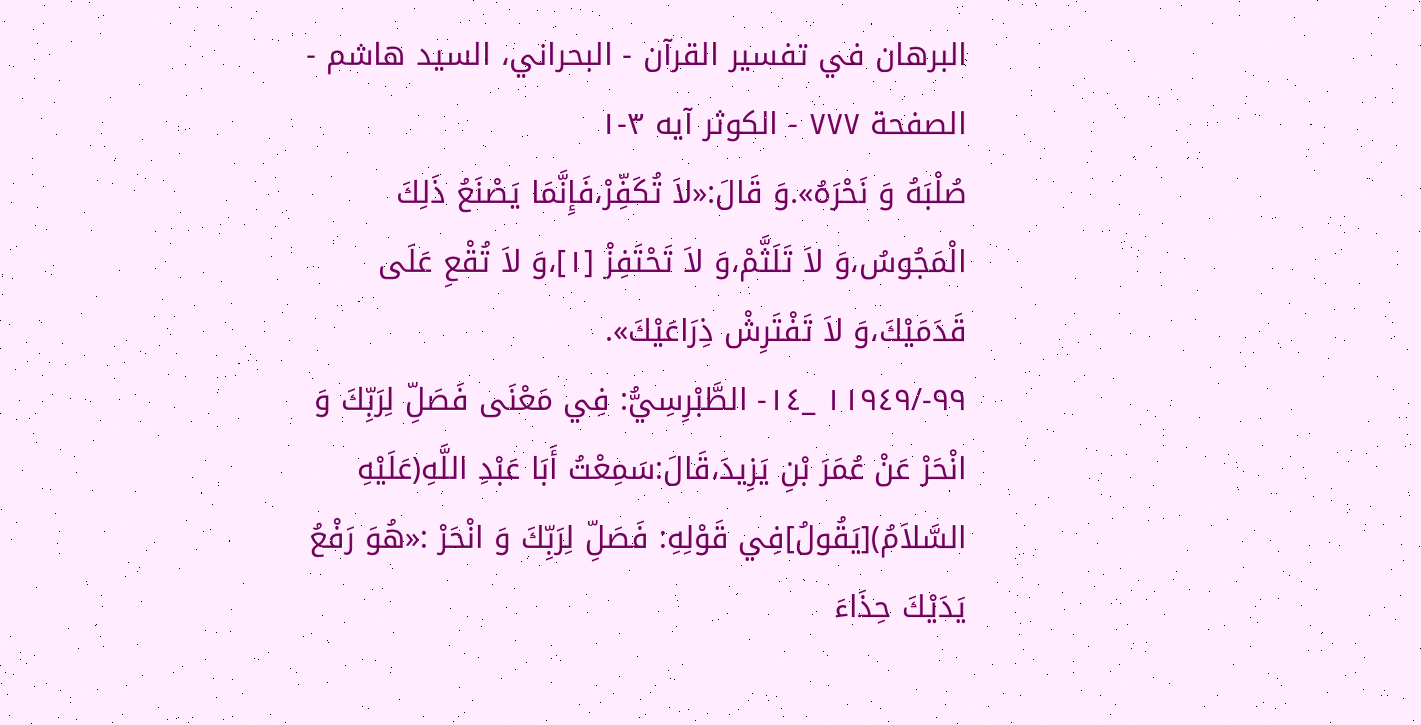البرهان في تفسير القرآن - البحراني، السيد هاشم - الصفحة ٧٧٧ - الكوثر آيه ٣-١
صُلْبَهُ وَ نَحْرَهُ».وَ قَالَ:«لاَ تُكَفِّرْ،فَإِنَّمَا يَصْنَعُ ذَلِكَ الْمَجُوسُ،وَ لاَ تَلَثَّمْ،وَ لاَ تَحْتَفِزْ [١]،وَ لاَ تُقْعِ عَلَى قَدَمَيْكَ،وَ لاَ تَفْتَرِشْ ذِرَاعَيْكَ».
٩٩-/١١٩٤٩ _١٤- الطَّبْرِسِيُّ: فِي مَعْنَى فَصَلِّ لِرَبِّكَ وَ انْحَرْ عَنْ عُمَرَ بْنِ يَزِيدَ،قَالَ:سَمِعْتُ أَبَا عَبْدِ اللَّهِ(عَلَيْهِ السَّلاَمُ)[يَقُولُ]فِي قَوْلِهِ: فَصَلِّ لِرَبِّكَ وَ انْحَرْ :«هُوَ رَفْعُ يَدَيْكَ حِذَاءَ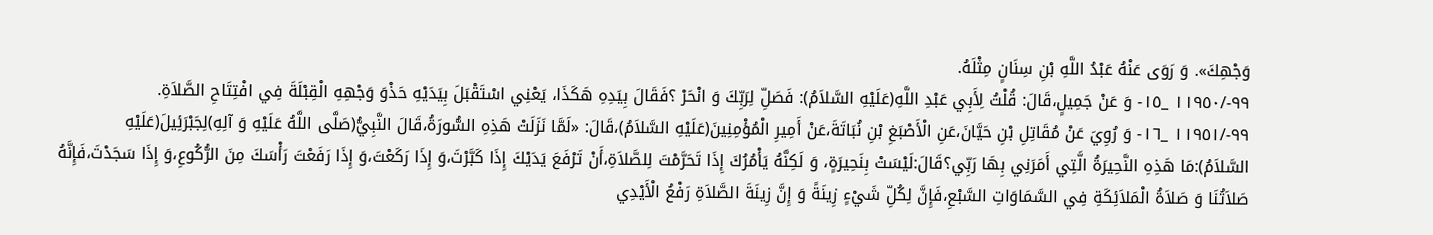وَجْهِكَ». وَ رَوَى عَنْهُ عَبْدُ اللَّهِ بْنِ سِنَانٍ مِثْلَهُ.
٩٩-/١١٩٥٠ _١٥- وَ عَنْ جَمِيلٍ،قَالَ: قُلْتُ لِأَبِي عَبْدِ اللَّهِ(عَلَيْهِ السَّلاَمُ): فَصَلِّ لِرَبِّكَ وَ انْحَرْ ؟فَقَالَ بِيَدِهِ هَكَذَا، يَعْنِي اسْتَقْبَلَ بِيَدَيْهِ حَذْوَ وَجْهِهِ الْقِبْلَةَ فِي افْتِتَاحِ الصَّلاَةِ.
٩٩-/١١٩٥١ _١٦- وَ رُوِيَ عَنْ مُقَاتِلِ بْنِ حَيَّانَ،عَنِ الْأَصْبَغِ بْنِ نُبَاتَةَ،عَنْ أَمِيرِ الْمُؤْمِنِينَ(عَلَيْهِ السَّلاَمُ)،قَالَ: «لَمَّا نَزَلَتْ هَذِهِ السُّورَةُ،قَالَ النَّبِيُّ(صَلَّى اللَّهُ عَلَيْهِ وَ آلِهِ)لِجَبْرَئِيلَ(عَلَيْهِ السَّلاَمُ):مَا هَذِهِ النَّحِيرَةُ الَّتِي أَمَرَنِي بِهَا رَبِّي؟قَالَ:لَيْسَتْ بِنَحِيرَةٍ، وَ لَكِنَّهُ يَأْمُرُكَ إِذَا تَحَرَّمْتَ لِلصَّلاَةِ،أَنْ تَرْفَعَ يَدَيْكَ إِذَا كَبَّرْتَ،وَ إِذَا رَكَعْتَ،وَ إِذَا رَفَعْتَ رَأْسَكَ مِنَ الرُّكُوعِ،وَ إِذَا سَجَدْتَ،فَإِنَّهُ صَلاَتُنَا وَ صَلاَةُ الْمَلاَئِكَةِ فِي السَّمَاوَاتِ السَّبْعِ،فَإِنَّ لِكُلِّ شَيْءٍ زِينَةً وَ إِنَّ زِينَةَ الصَّلاَةِ رَفْعُ الْأَيْدِي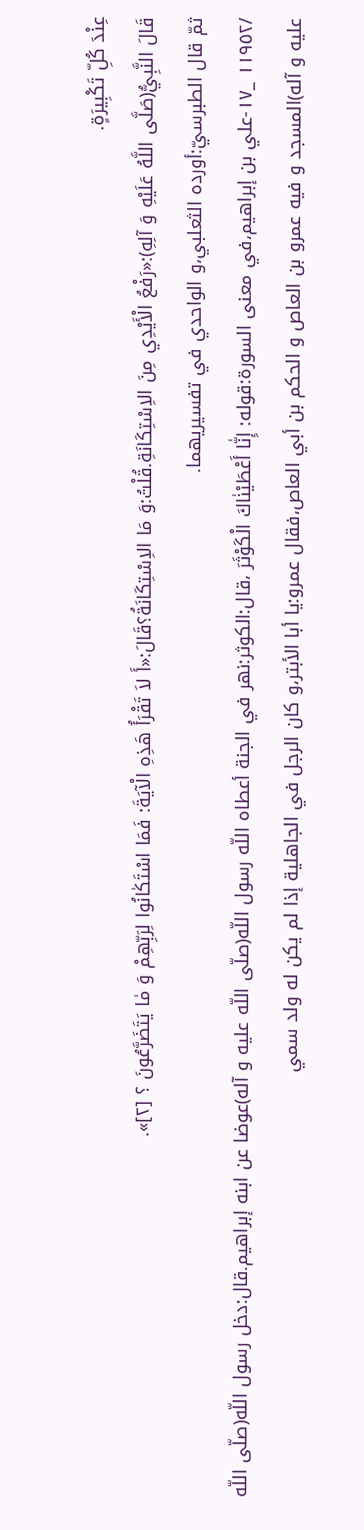عِنْدَ كُلِّ تَكْبِيرَةٍ.
قَالَ النَّبِيُّ(صَلَّى اللَّهُ عَلَيْهِ وَ آلِهِ):«رَفْعُ الْأَيْدِي مِنَ الاِسْتِكَانَةِ.قُلْتُ:وَ مَا الاِسْتِكَانَةُ؟قَالَ:«أَ لاَ تَقْرَأُ هَذِهِ الْآيَةَ: فَمَا اسْتَكٰانُوا لِرَبِّهِمْ وَ مٰا يَتَضَرَّعُونَ ؟ [٢]».
ثمّ قال الطبرسيّ:أورده الثعلبي،و الواحدي في تفسيريهما.
/١١٩٥٢ _١٧-علي بن إبراهيم،في معنى السورة:قوله: إِنّٰا أَعْطَيْنٰاكَ الْكَوْثَرَ ،قال:الكوثر:نهر في الجنة أعطاه اللّه رسول اللّه(صلّى اللّه عليه و آله)عوضا عن ابنه إبراهيم.قال:دخل رسول اللّه(صلّى اللّه عليه و آله)المسجد و فيه عمرو بن العاص و الحكم بن أبي العاص،فقال عمرو:يا أبا الأبتر،و كان الرجل في الجاهلية إذا لم يكن له ولد سمي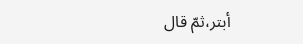أبتر،ثمّ قال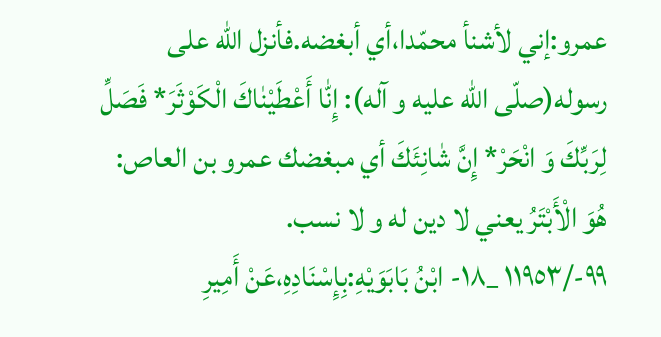عمرو:إني لأشنأ محمّدا،أي أبغضه.فأنزل اللّه على رسوله(صلّى اللّه عليه و آله): إِنّٰا أَعْطَيْنٰاكَ الْكَوْثَرَ* فَصَلِّ لِرَبِّكَ وَ انْحَرْ* إِنَّ شٰانِئَكَ أي مبغضك عمرو بن العاص: هُوَ الْأَبْتَرُ يعني لا دين له و لا نسب.
٩٩-/١١٩٥٣ _١٨- ابْنُ بَابَوَيْهِ:بِإِسْنَادِهِ،عَنْ أَمِيرِ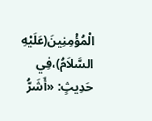الْمُؤْمِنِينَ(عَلَيْهِ السَّلاَمُ)،فِي حَدِيثٍ: «أَشَرُّ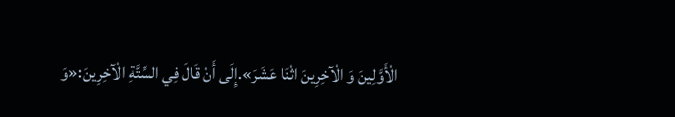الْأَوَّلِينَ وَ الْآخِرِينَ اثْنَا عَشَرَ».إِلَى أَنْ قَالَ فِي السِّتَّةِ الْآخِرِينَ:«وَ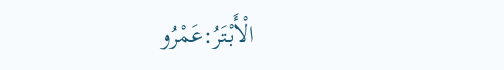الْأَبْتَرُ:عَمْرُو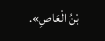بْنُ الْعَاصِ».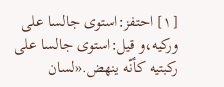[١] احتفز:استوى جالسا على وركيه،و قيل:استوى جالسا على ركبتيه كأنّه ينهض.«لسان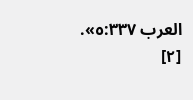العرب ٥:٣٣٧».
[٢]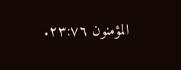المؤمنون ٢٣:٧٦.